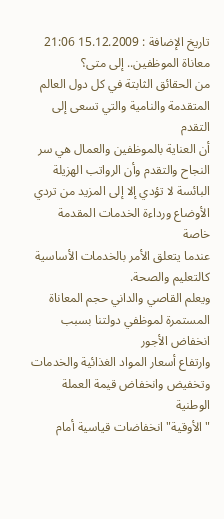تاريخ الإضافة : 15.12.2009 21:06
معاناة الموظفين.. إلى متى؟
من الحقائق الثابتة في كل دول العالم المتقدمة والنامية والتي تسعى إلى التقدم
أن العناية بالموظفين والعمال هي سر النجاح والتقدم وأن الرواتب الهزيلة
البائسة لا تؤدي إلا إلى المزيد من تردي الأوضاع ورداءة الخدمات المقدمة خاصة
عندما يتعلق الأمر بالخدمات الأساسية كالتعليم والصحة.
ويعلم القاصي والداني حجم المعاناة المستمرة لموظفي دولتنا بسبب انخفاض الأجور
وارتفاع أسعار المواد الغذائية والخدمات وتخفيض وانخفاض قيمة العملة الوطنية
"الأوقية" انخفاضات قياسية أمام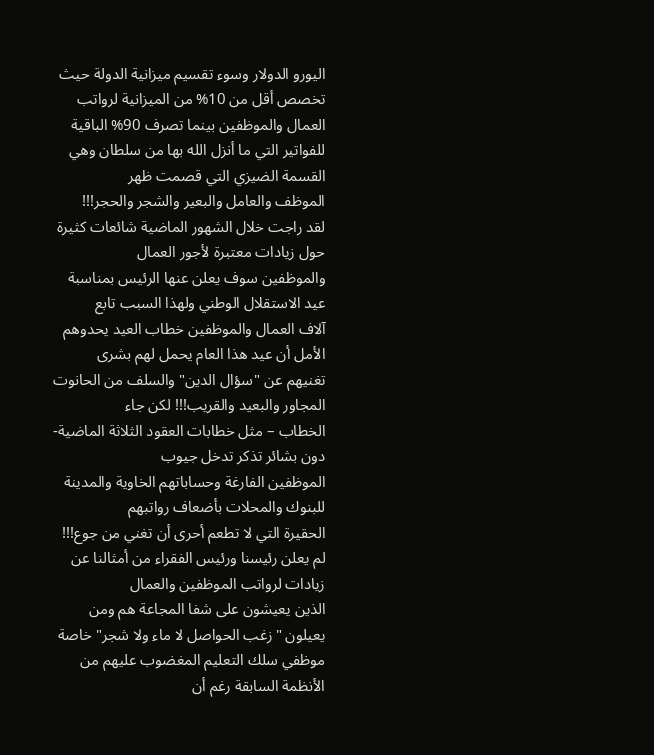اليورو الدولار وسوء تقسيم ميزانية الدولة حيث
تخصص أقل من 10% من الميزانية لرواتب العمال والموظفين بينما تصرف 90% الباقية للفواتير التي ما أنزل الله بها من سلطان وهي القسمة الضيزي التي قصمت ظهر
الموظف والعامل والبعير والشجر والحجر!!!
لقد راجت خلال الشهور الماضية شائعات كثيرة حول زيادات معتبرة لأجور العمال
والموظفين سوف يعلن عنها الرئيس بمناسبة عيد الاستقلال الوطني ولهذا السبب تابع
آلاف العمال والموظفين خطاب العيد يحدوهم الأمل أن عيد هذا العام يحمل لهم بشرى
تغنيهم عن "سؤال الدين" والسلف من الحانوت المجاور والبعيد والقريب!!! لكن جاء
الخطاب – مثل خطابات العقود الثلاثة الماضية- دون بشائر تذكر تدخل جيوب
الموظفين الفارغة وحساباتهم الخاوية والمدينة للبنوك والمحلات بأضعاف رواتبهم
الحقيرة التي لا تطعم أحرى أن تغني من جوع!!!
لم يعلن رئيسنا ورئيس الفقراء من أمثالنا عن زيادات لرواتب الموظفين والعمال
الذين يعيشون على شفا المجاعة هم ومن يعيلون "زغب الحواصل لا ماء ولا شجر" خاصة
موظفي سلك التعليم المغضوب عليهم من الأنظمة السابقة رغم أن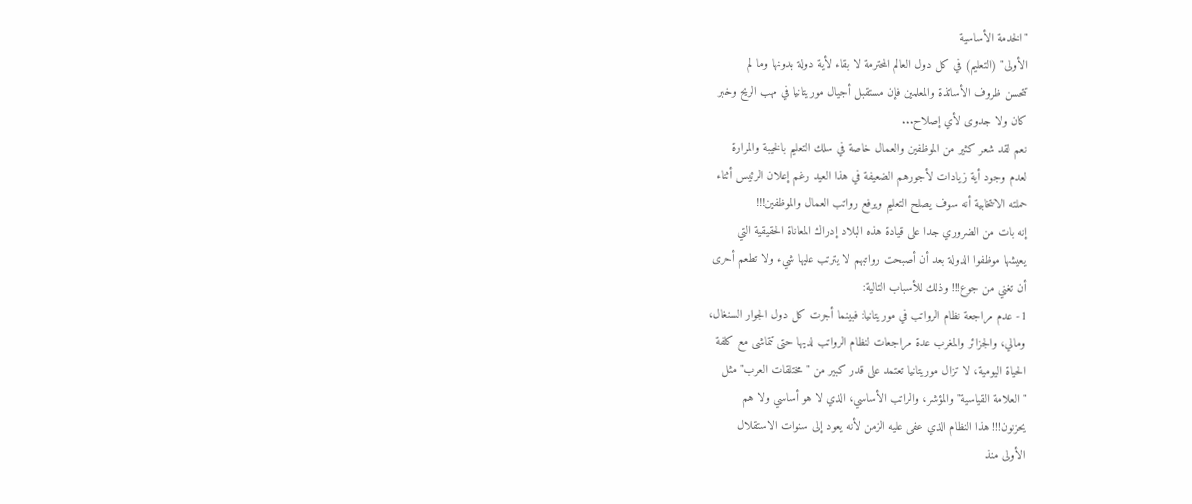"الخدمة الأساسية
الأولى" (التعليم) في كل دول العالم المحترمة لا بقاء لأية دولة بدونها وما لم
تتحسن ظروف الأساتذة والمعلمين فإن مستقبل أجيال موريتانيا في مهب الريح وخبر
كان ولا جدوى لأي إصلاح...
نعم لقد شعر كثير من الموظفين والعمال خاصة في سلك التعليم بالخيبة والمرارة
لعدم وجود أية زيادات لأجورهم الضعيفة في هذا العيد رغم إعلان الرئيس أثناء
حملته الانتخابية أنه سوف يصلح التعليم ويرفع رواتب العمال والموظفين!!!
إنه بات من الضروري جدا على قيادة هذه البلاد إدراك المعاناة الحقيقية التي
يعيشها موظفوا الدولة بعد أن أصبحت رواتبهم لا يترتب عليها شيء ولا تطعم أحرى
أن تغني من جوع!!! وذلك للأسباب التالية:
1- عدم مراجعة نظام الرواتب في موريتانيا: فبينما أجرت كل دول الجوار السنغال،
ومالي، والجزائر والمغرب عدة مراجعات لنظام الرواتب لديها حتى تتماشى مع كلفة
الحياة اليومية، لا تزال موريتانيا تعتمد على قدر كبير من "مختلقات العرب" مثل
"العلامة القياسية" والمؤشر، والراتب الأساسي، الذي لا هو أساسي ولا هم
يحزنون!!! هذا النظام الذي عفى عليه الزمن لأنه يعود إلى سنوات الاستقلال
الأولى منذ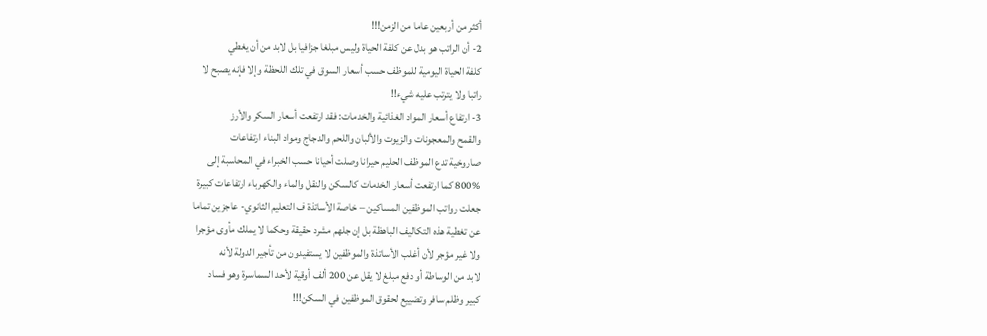أكثر من أربعين عاما من الزمن!!!
2- أن الراتب هو بدل عن كلفة الحياة وليس مبلغا جزافيا بل لابد من أن يغطي
كلفة الحياة اليومية للموظف حسب أسعار السوق في تلك اللحظة وإلا فإنه يصبح لا
راتبا ولا يترتب عليه شيء!!
3- ارتفاع أسعار المواد الغذائية والخدمات: فقد ارتفعت أسعار السكر والأرز
والقمح والمعجونات والزيوت والألبان واللحم والدجاج ومواد البناء ارتفاعات
صاروخية تدع الموظف الحليم حيرانا وصلت أحيانا حسب الخبراء في المحاسبة إلى
800% كما ارتفعت أسعار الخدمات كالسكن والنقل والماء والكهرباء ارتفاعات كبيرة
جعلت رواتب الموظفين المساكين – خاصة الأساتذة ف التعليم الثانوي- عاجزين تماما
عن تغطية هذه التكاليف الباهظة بل إن جلهم مشرد حقيقة وحكما لا يملك مأوى مؤجرا
ولا غير مؤجر لأن أغلب الأساتذة والموظفين لا يستفيدون من تأجير الدولة لأنه
لابد من الوساطة أو دفع مبلغ لا يقل عن 200 ألف أوقية لأحد السماسرة وهو فساد
كبير وظلم سافر وتضييع لحقوق الموظفين في السكن!!!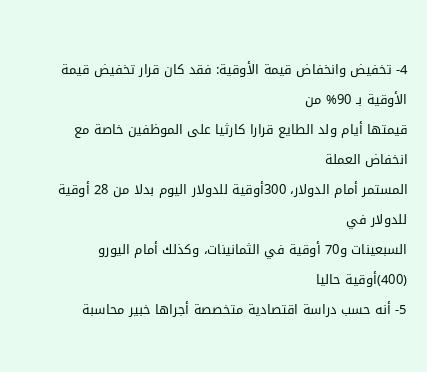4- تخفيض وانخفاض قيمة الأوقية: فقد كان قرار تخفيض قيمة الأوقية بـ 90% من
قيمتها أيام ولد الطايع قرارا كارثيا على الموظفين خاصة مع انخفاض العملة
المستمر أمام الدولار، 300أوقية للدولار اليوم بدلا من 28 أوقية للدولار في
السبعينات و70 أوقية في الثمانينات، وكذلك أمام اليورو (400)أوقية حاليا
5- أنه حسب دراسة اقتصادية متخصصة أجراها خبير محاسبة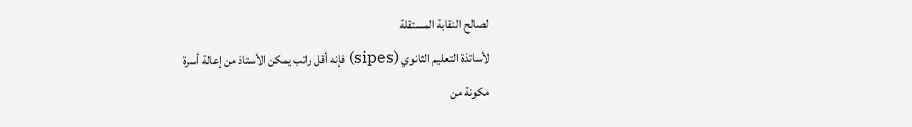لصالح النقابة المستقلة
لأساتذة التعليم الثانوي (sipes) فإنه أقل راتب يمكن الأستاذ من إعالة أسرة
مكونة من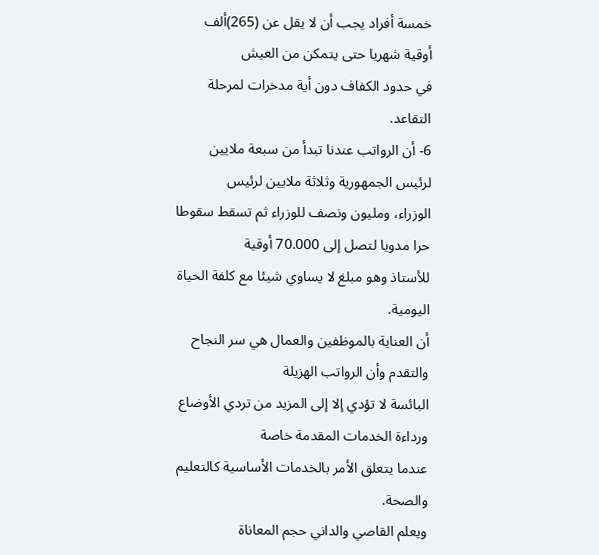خمسة أفراد يجب أن لا يقل عن (265)ألف أوقية شهريا حتى يتمكن من العيش
في حدود الكفاف دون أية مدخرات لمرحلة التقاعد.
6- أن الرواتب عندنا تبدأ من سبعة ملايين لرئيس الجمهورية وثلاثة ملايين لرئيس
الوزراء، ومليون ونصف للوزراء ثم تسقط سقوطا حرا مدويا لتصل إلى 70.000 أوقية
للأستاذ وهو مبلغ لا يساوي شيئا مع كلفة الحياة اليومية.
أن العناية بالموظفين والعمال هي سر النجاح والتقدم وأن الرواتب الهزيلة
البائسة لا تؤدي إلا إلى المزيد من تردي الأوضاع ورداءة الخدمات المقدمة خاصة
عندما يتعلق الأمر بالخدمات الأساسية كالتعليم والصحة.
ويعلم القاصي والداني حجم المعاناة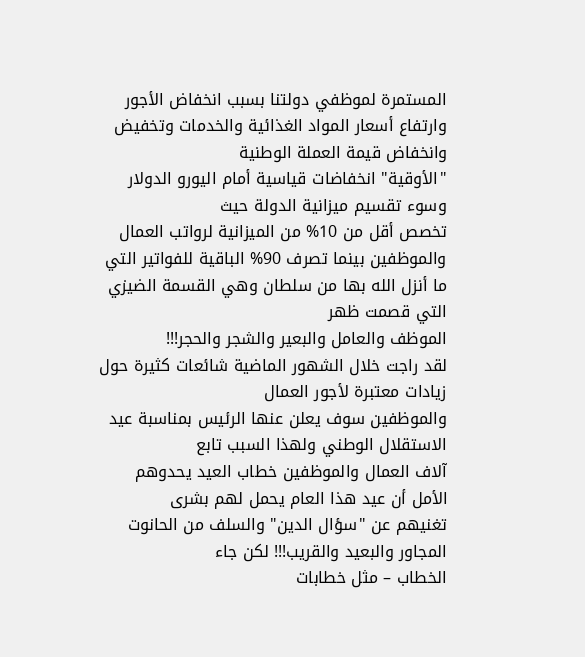المستمرة لموظفي دولتنا بسبب انخفاض الأجور
وارتفاع أسعار المواد الغذائية والخدمات وتخفيض وانخفاض قيمة العملة الوطنية
"الأوقية" انخفاضات قياسية أمام اليورو الدولار وسوء تقسيم ميزانية الدولة حيث
تخصص أقل من 10% من الميزانية لرواتب العمال والموظفين بينما تصرف 90% الباقية للفواتير التي ما أنزل الله بها من سلطان وهي القسمة الضيزي التي قصمت ظهر
الموظف والعامل والبعير والشجر والحجر!!!
لقد راجت خلال الشهور الماضية شائعات كثيرة حول زيادات معتبرة لأجور العمال
والموظفين سوف يعلن عنها الرئيس بمناسبة عيد الاستقلال الوطني ولهذا السبب تابع
آلاف العمال والموظفين خطاب العيد يحدوهم الأمل أن عيد هذا العام يحمل لهم بشرى
تغنيهم عن "سؤال الدين" والسلف من الحانوت المجاور والبعيد والقريب!!! لكن جاء
الخطاب – مثل خطابات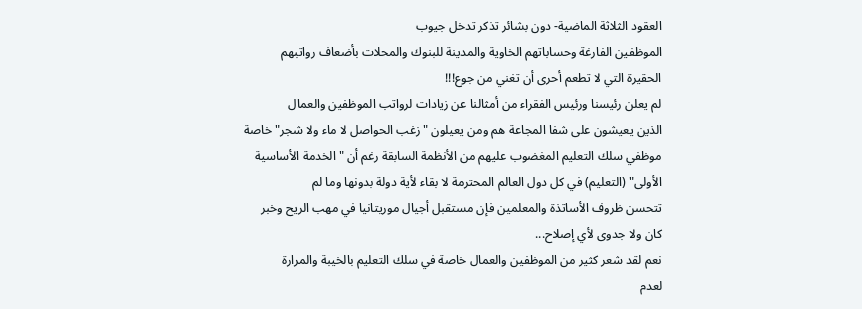العقود الثلاثة الماضية- دون بشائر تذكر تدخل جيوب
الموظفين الفارغة وحساباتهم الخاوية والمدينة للبنوك والمحلات بأضعاف رواتبهم
الحقيرة التي لا تطعم أحرى أن تغني من جوع!!!
لم يعلن رئيسنا ورئيس الفقراء من أمثالنا عن زيادات لرواتب الموظفين والعمال
الذين يعيشون على شفا المجاعة هم ومن يعيلون "زغب الحواصل لا ماء ولا شجر" خاصة
موظفي سلك التعليم المغضوب عليهم من الأنظمة السابقة رغم أن "الخدمة الأساسية
الأولى" (التعليم) في كل دول العالم المحترمة لا بقاء لأية دولة بدونها وما لم
تتحسن ظروف الأساتذة والمعلمين فإن مستقبل أجيال موريتانيا في مهب الريح وخبر
كان ولا جدوى لأي إصلاح...
نعم لقد شعر كثير من الموظفين والعمال خاصة في سلك التعليم بالخيبة والمرارة
لعدم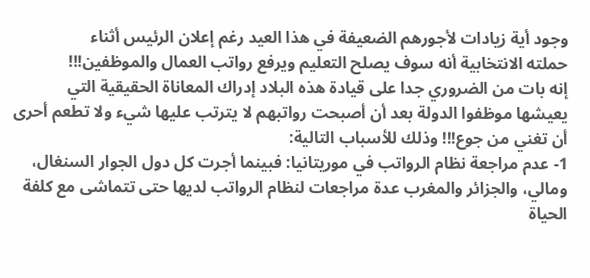وجود أية زيادات لأجورهم الضعيفة في هذا العيد رغم إعلان الرئيس أثناء
حملته الانتخابية أنه سوف يصلح التعليم ويرفع رواتب العمال والموظفين!!!
إنه بات من الضروري جدا على قيادة هذه البلاد إدراك المعاناة الحقيقية التي
يعيشها موظفوا الدولة بعد أن أصبحت رواتبهم لا يترتب عليها شيء ولا تطعم أحرى
أن تغني من جوع!!! وذلك للأسباب التالية:
1- عدم مراجعة نظام الرواتب في موريتانيا: فبينما أجرت كل دول الجوار السنغال،
ومالي، والجزائر والمغرب عدة مراجعات لنظام الرواتب لديها حتى تتماشى مع كلفة
الحياة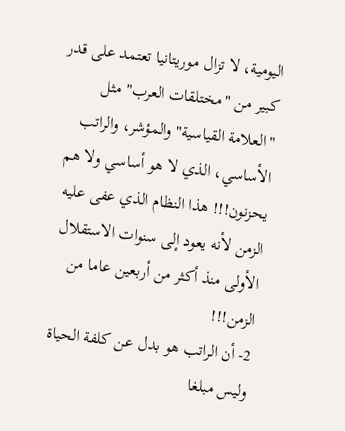اليومية، لا تزال موريتانيا تعتمد على قدر كبير من "مختلقات العرب" مثل
"العلامة القياسية" والمؤشر، والراتب الأساسي، الذي لا هو أساسي ولا هم
يحزنون!!! هذا النظام الذي عفى عليه الزمن لأنه يعود إلى سنوات الاستقلال
الأولى منذ أكثر من أربعين عاما من الزمن!!!
2- أن الراتب هو بدل عن كلفة الحياة وليس مبلغا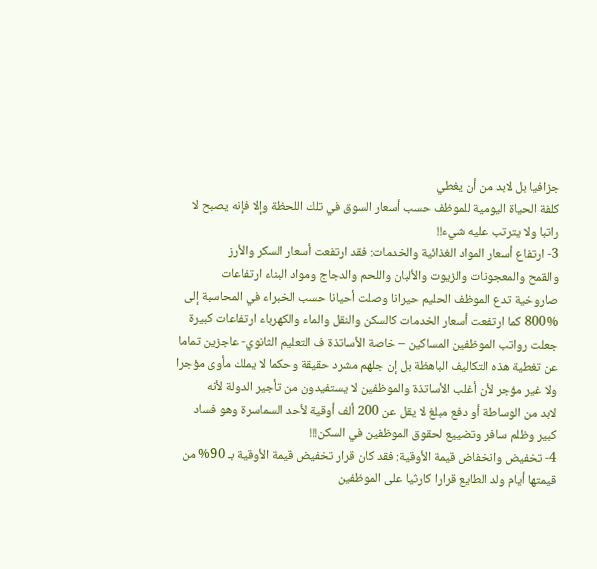جزافيا بل لابد من أن يغطي
كلفة الحياة اليومية للموظف حسب أسعار السوق في تلك اللحظة وإلا فإنه يصبح لا
راتبا ولا يترتب عليه شيء!!
3- ارتفاع أسعار المواد الغذائية والخدمات: فقد ارتفعت أسعار السكر والأرز
والقمح والمعجونات والزيوت والألبان واللحم والدجاج ومواد البناء ارتفاعات
صاروخية تدع الموظف الحليم حيرانا وصلت أحيانا حسب الخبراء في المحاسبة إلى
800% كما ارتفعت أسعار الخدمات كالسكن والنقل والماء والكهرباء ارتفاعات كبيرة
جعلت رواتب الموظفين المساكين – خاصة الأساتذة ف التعليم الثانوي- عاجزين تماما
عن تغطية هذه التكاليف الباهظة بل إن جلهم مشرد حقيقة وحكما لا يملك مأوى مؤجرا
ولا غير مؤجر لأن أغلب الأساتذة والموظفين لا يستفيدون من تأجير الدولة لأنه
لابد من الوساطة أو دفع مبلغ لا يقل عن 200 ألف أوقية لأحد السماسرة وهو فساد
كبير وظلم سافر وتضييع لحقوق الموظفين في السكن!!!
4- تخفيض وانخفاض قيمة الأوقية: فقد كان قرار تخفيض قيمة الأوقية بـ 90% من
قيمتها أيام ولد الطايع قرارا كارثيا على الموظفين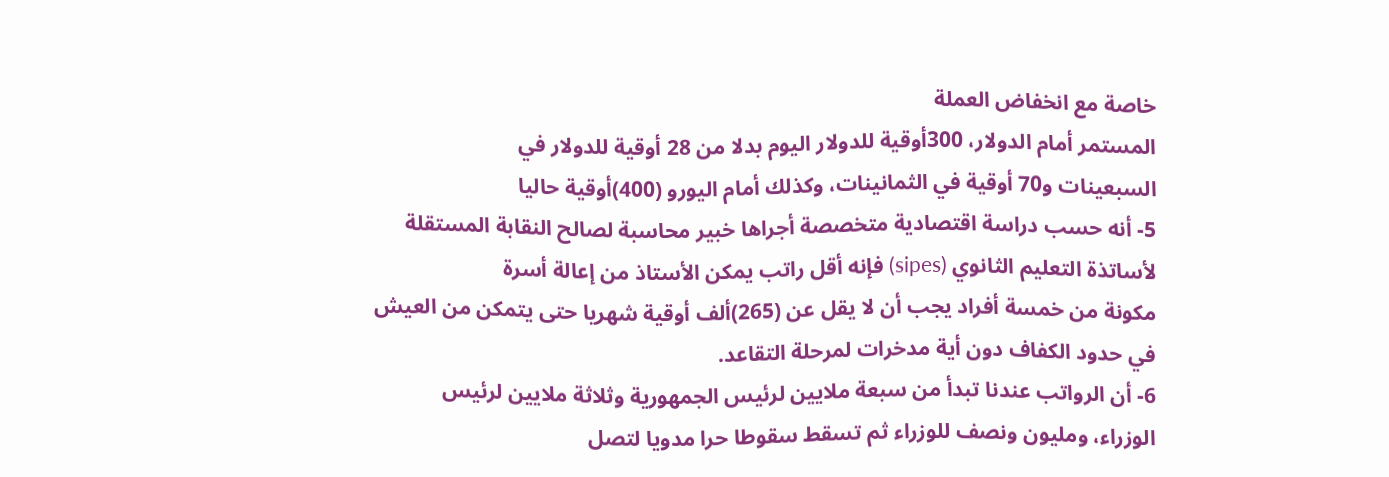خاصة مع انخفاض العملة
المستمر أمام الدولار، 300أوقية للدولار اليوم بدلا من 28 أوقية للدولار في
السبعينات و70 أوقية في الثمانينات، وكذلك أمام اليورو (400)أوقية حاليا
5- أنه حسب دراسة اقتصادية متخصصة أجراها خبير محاسبة لصالح النقابة المستقلة
لأساتذة التعليم الثانوي (sipes) فإنه أقل راتب يمكن الأستاذ من إعالة أسرة
مكونة من خمسة أفراد يجب أن لا يقل عن (265)ألف أوقية شهريا حتى يتمكن من العيش
في حدود الكفاف دون أية مدخرات لمرحلة التقاعد.
6- أن الرواتب عندنا تبدأ من سبعة ملايين لرئيس الجمهورية وثلاثة ملايين لرئيس
الوزراء، ومليون ونصف للوزراء ثم تسقط سقوطا حرا مدويا لتصل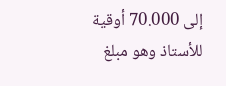إلى 70.000 أوقية
للأستاذ وهو مبلغ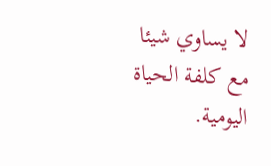لا يساوي شيئا مع كلفة الحياة اليومية.